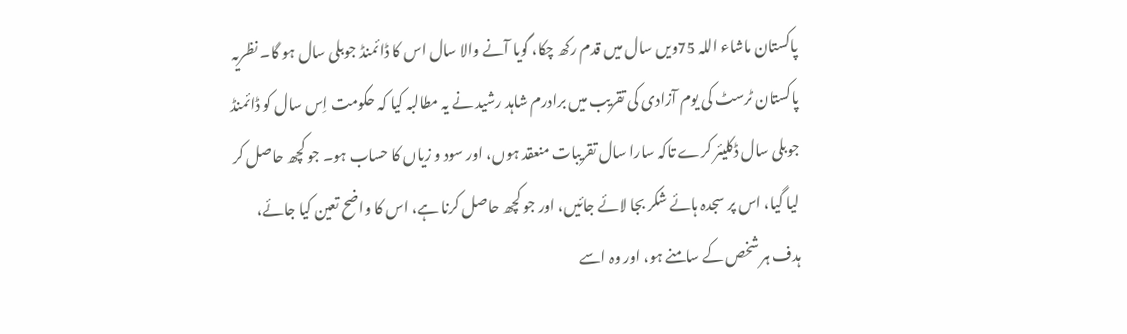پاکستان ماشاء اللہ 75ویں سال میں قدم رکھ چکا، گویا آنے والا سال اس کا ڈائمنڈ جوبلی سال ہو گا۔ نظریہ پاکستان ٹرسٹ کی یوم آزادی کی تقریب میں برادرم شاہد رشید نے یہ مطالبہ کیا کہ حکومت اِس سال کو ڈائمنڈ جوبلی سال ڈکلیئر کرے تاکہ سارا سال تقریبات منعقد ہوں، اور سود و زیاں کا حساب ہو۔ جو کچھ حاصل کر لیا گیا، اس پر سجدہ ہائے شکر بجا لائے جائیں، اور جو کچھ حاصل کرنا ہے، اس کا واضح تعین کیا جائے، ہدف ہر شخص کے سامنے ہو، اور وہ اسے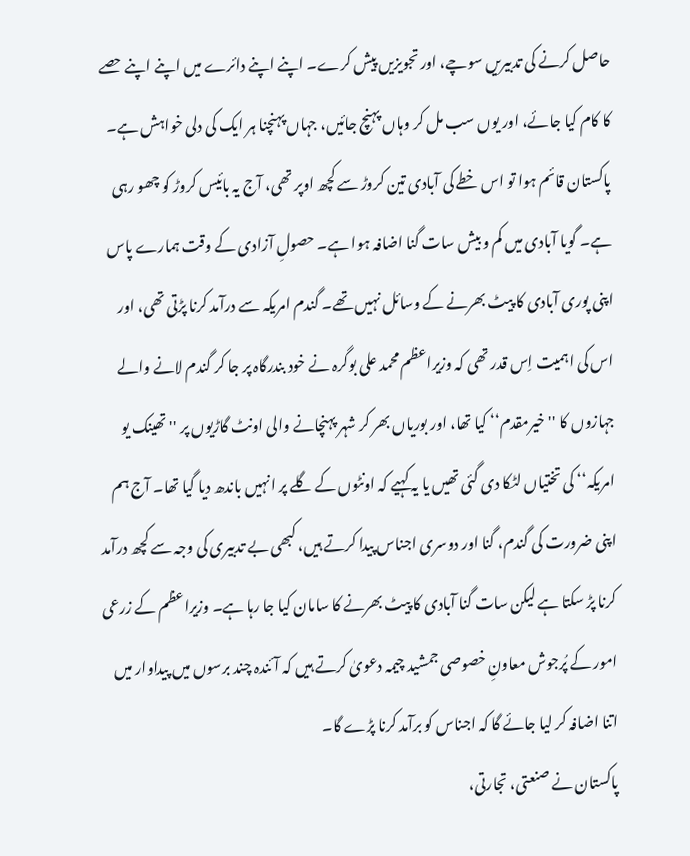حاصل کرنے کی تدبیریں سوچے، اور تجویزیں پیش کرے۔ اپنے اپنے دائرے میں اپنے اپنے حصے کا کام کیا جائے، اور یوں سب مل کر وہاں پہنچ جائیں، جہاں پہنچنا ہر ایک کی دلی خواہش ہے۔
پاکستان قائم ہوا تو اس خطے کی آبادی تین کروڑ سے کچھ اوپر تھی، آج یہ بائیس کروڑ کو چھو رہی ہے۔ گویا آبادی میں کم و بیش سات گنا اضافہ ہوا ہے۔ حصولِ آزادی کے وقت ہمارے پاس اپنی پوری آبادی کا پیٹ بھرنے کے وسائل نہیں تھے۔ گندم امریکہ سے درآمد کرنا پڑتی تھی، اور اس کی اہمیت اِس قدر تھی کہ وزیراعظم محمد علی بوگرہ نے خود بندرگاہ پر جا کر گندم لانے والے جہازوں کا ''خیرمقدم‘‘ کیا تھا، اور بوریاں بھر کر شہر پہنچانے والی اونٹ گاڑیوں پر ''تھینک یو امریکہ‘‘ کی تختیاں لٹکا دی گئی تھیں یا یہ کہیے کہ اونٹوں کے گلے پر انہیں باندھ دیا گیا تھا۔ آج ہم اپنی ضرورت کی گندم، گنا اور دوسری اجناس پیدا کرتے ہیں، کبھی بے تدبیری کی وجہ سے کچھ درآمد کرنا پڑ سکتا ہے لیکن سات گنا آبادی کا پیٹ بھرنے کا سامان کیا جا رہا ہے۔ وزیراعظم کے زرعی امور کے پُرجوش معاونِ خصوصی جمشید چیمہ دعویٰ کرتے ہیں کہ آئندہ چند برسوں میں پیداوار میں اتنا اضافہ کر لیا جائے گا کہ اجناس کو برآمد کرنا پڑے گا۔
پاکستان نے صنعتی، تجارتی،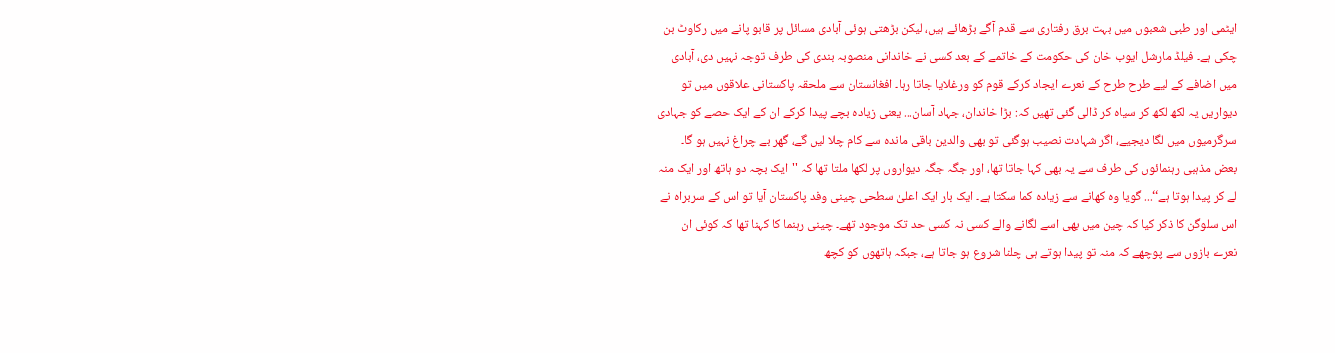ایٹمی اور طبی شعبوں میں بہت برق رفتاری سے قدم آگے بڑھائے ہیں، لیکن بڑھتی ہوئی آبادی مسائل پر قابو پانے میں رکاوٹ بن چکی ہے۔ فیلڈ مارشل ایوب خان کی حکومت کے خاتمے کے بعد کسی نے خاندانی منصوبہ بندی کی طرف توجہ نہیں دی، آبادی میں اضافے کے لیے طرح طرح کے نعرے ایجاد کرکے قوم کو ورغلایا جاتا رہا۔ افغانستان سے ملحقہ پاکستانی علاقوں میں تو دیواریں یہ لکھ لکھ کر سیاہ کر ڈالی گئی تھیں کہ: بڑا خاندان، جہاد آسان... یعنی زیادہ بچے پیدا کرکے ان کے ایک حصے کو جہادی سرگرمیوں میں لگا دیجیے، اگر شہادت نصیب ہوگئی تو بھی والدین باقی ماندہ سے کام چلا لیں گے، گھر بے چراغ نہیں ہو گا۔ بعض مذہبی رہنمائوں کی طرف سے یہ بھی کہا جاتا تھا، اور جگہ جگہ دیواروں پر لکھا ملتا تھا کہ ''ایک بچہ دو ہاتھ اور ایک منہ لے کر پیدا ہوتا ہے‘‘... گویا وہ کھانے سے زیادہ کما سکتا ہے۔ ایک بار ایک اعلیٰ سطحی چینی وفد پاکستان آیا تو اس کے سربراہ نے اس سلوگن کا ذکر کیا کہ چین میں بھی اسے لگانے والے کسی نہ کسی حد تک موجود تھے۔ چینی رہنما کا کہنا تھا کہ کوئی ان نعرے بازوں سے پوچھے کہ منہ تو پیدا ہوتے ہی چلنا شروع ہو جاتا ہے، جبکہ ہاتھوں کو کچھ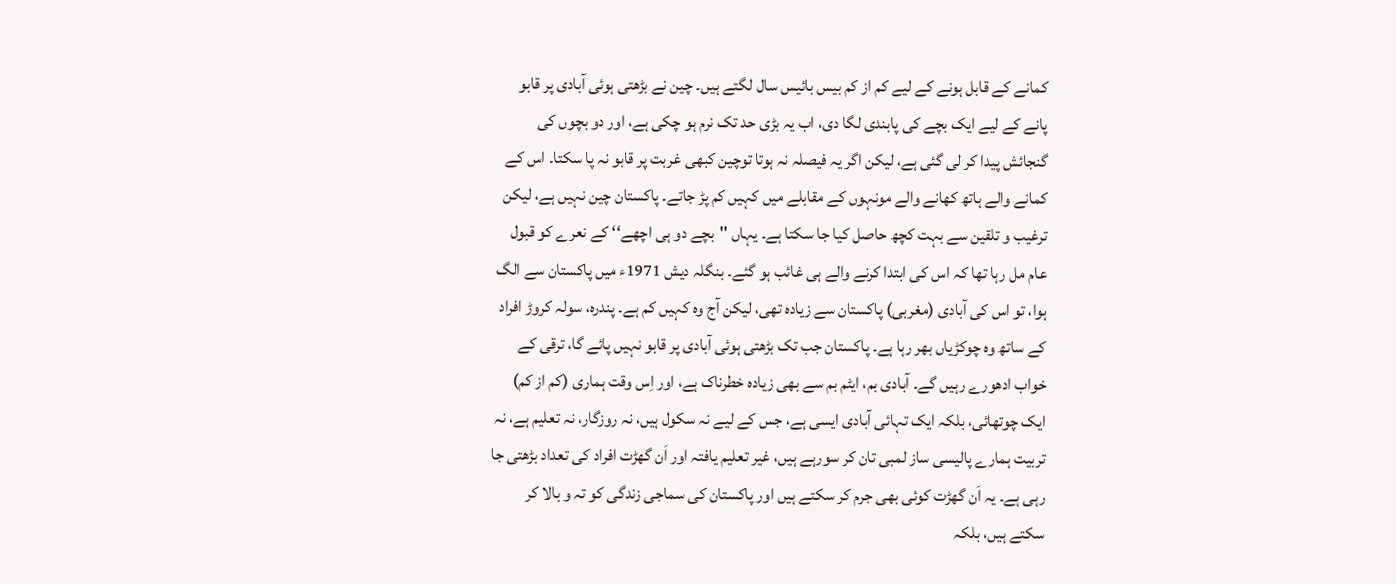کمانے کے قابل ہونے کے لیے کم از کم بیس بائیس سال لگتے ہیں۔ چین نے بڑھتی ہوئی آبادی پر قابو پانے کے لیے ایک بچے کی پابندی لگا دی، اب یہ بڑی حد تک نرم ہو چکی ہے، اور دو بچوں کی گنجائش پیدا کر لی گئی ہے، لیکن اگر یہ فیصلہ نہ ہوتا توچین کبھی غربت پر قابو نہ پا سکتا۔ اس کے کمانے والے ہاتھ کھانے والے مونہوں کے مقابلے میں کہیں کم پڑ جاتے۔ پاکستان چین نہیں ہے، لیکن ترغیب و تلقین سے بہت کچھ حاصل کیا جا سکتا ہے۔ یہاں ''بچے دو ہی اچھے‘‘ کے نعرے کو قبول عام مل رہا تھا کہ اس کی ابتدا کرنے والے ہی غائب ہو گئے۔ بنگلہ دیش 1971ء میں پاکستان سے الگ ہوا، تو اس کی آبادی (مغربی) پاکستان سے زیادہ تھی، لیکن آج وہ کہیں کم ہے۔ پندرہ، سولہ کروڑ افراد کے ساتھ وہ چوکڑیاں بھر رہا ہے۔ پاکستان جب تک بڑھتی ہوئی آبادی پر قابو نہیں پائے گا، ترقی کے خواب ادھورے رہیں گے۔ آبادی بم، ایٹم بم سے بھی زیادہ خطرناک ہے، اور اِس وقت ہماری (کم از کم) ایک چوتھائی، بلکہ ایک تہائی آبادی ایسی ہے، جس کے لیے نہ سکول ہیں، نہ روزگار، نہ تعلیم ہے، نہ تربیت ہمارے پالیسی ساز لمبی تان کر سورہے ہیں، غیر تعلیم یافتہ اور اَن گھڑت افراد کی تعداد بڑھتی جا رہی ہے۔ یہ اَن گھڑت کوئی بھی جرم کر سکتے ہیں اور پاکستان کی سماجی زندگی کو تہ و بالا کر سکتے ہیں، بلکہ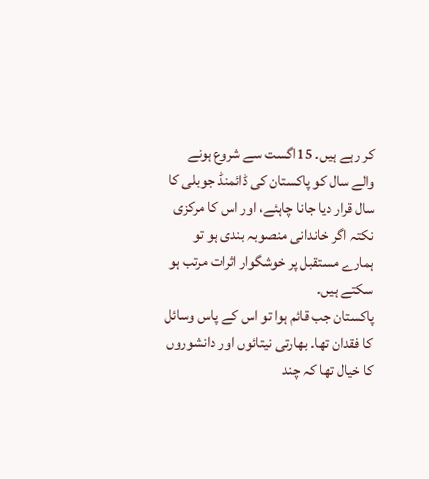کر رہے ہیں۔ 15اگست سے شروع ہونے والے سال کو پاکستان کی ڈائمنڈ جوبلی کا سال قرار دیا جانا چاہئے، اور اس کا مرکزی نکتہ اگر خاندانی منصوبہ بندی ہو تو ہمارے مستقبل پر خوشگوار اثرات مرتب ہو سکتے ہیں۔
پاکستان جب قائم ہوا تو اس کے پاس وسائل کا فقدان تھا۔ بھارتی نیتائوں اور دانشوروں کا خیال تھا کہ چند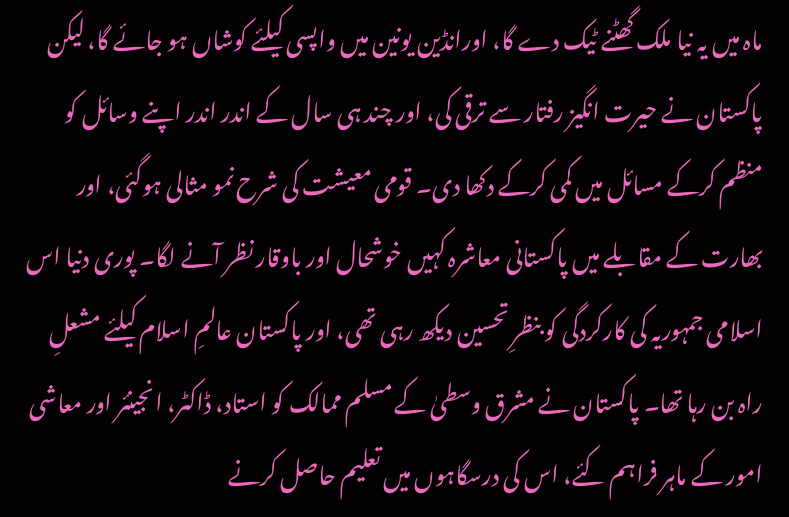ماہ میں یہ نیا ملک گھٹنے ٹیک دے گا، اورانڈین یونین میں واپسی کیلئے کوشاں ہو جائے گا، لیکن پاکستان نے حیرت انگیز رفتار سے ترقی کی، اور چند ہی سال کے اندر اندر اپنے وسائل کو منظم کرکے مسائل میں کمی کرکے دکھا دی۔ قومی معیشت کی شرح نمو مثالی ہوگئی، اور بھارت کے مقابلے میں پاکستانی معاشرہ کہیں خوشحال اور باوقار نظر آنے لگا۔ پوری دنیا اس اسلامی جمہوریہ کی کارکردگی کو بنظرِ تحسین دیکھ رہی تھی، اور پاکستان عالمِ اسلام کیلئے مشعلِ راہ بن رہا تھا۔ پاکستان نے مشرق وسطیٰ کے مسلم ممالک کو استاد، ڈاکٹر، انجینئر اور معاشی امور کے ماہر فراہم کئے، اس کی درسگاہوں میں تعلیم حاصل کرنے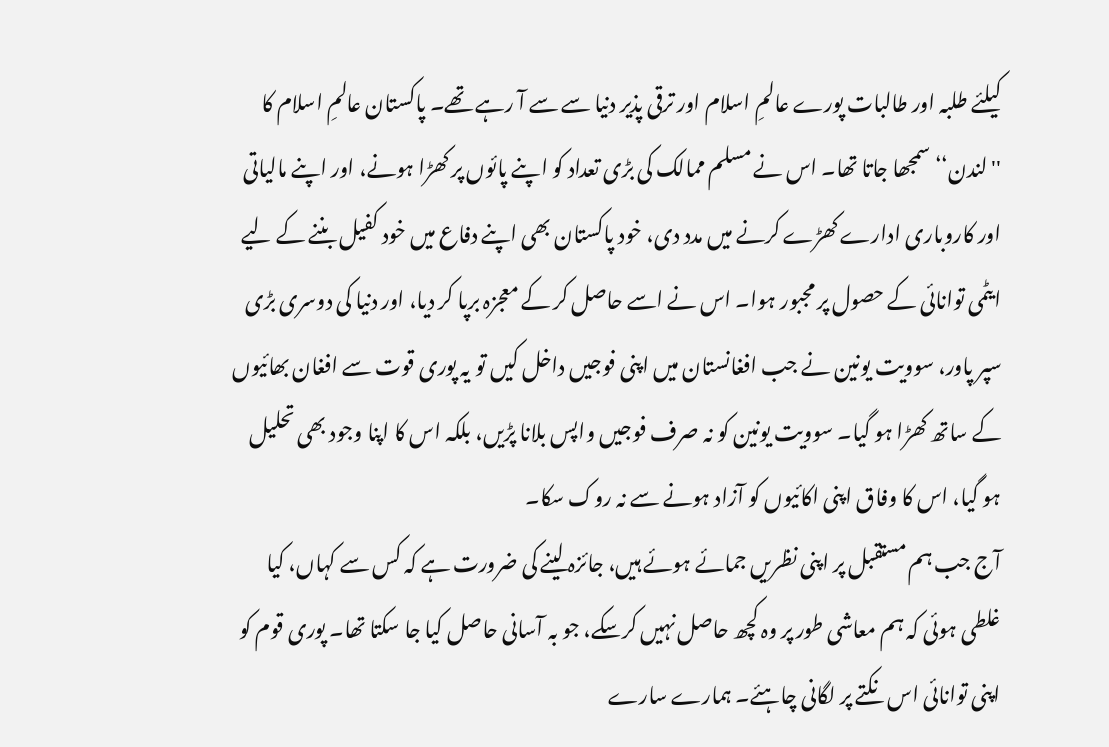کیلئے طلبہ اور طالبات پورے عالمِ اسلام اور ترقی پذیر دنیا سے سے آ رہے تھے۔ پاکستان عالمِ اسلام کا ''لندن‘‘ سمجھا جاتا تھا۔ اس نے مسلم ممالک کی بڑی تعداد کو اپنے پائوں پر کھڑا ہونے، اور اپنے مالیاتی اور کاروباری ادارے کھڑے کرنے میں مدد دی، خود پاکستان بھی اپنے دفاع میں خود کفیل بننے کے لیے ایٹمی توانائی کے حصول پر مجبور ہوا۔ اس نے اسے حاصل کر کے معجزہ برپا کر دیا، اور دنیا کی دوسری بڑی سپر پاور، سوویت یونین نے جب افغانستان میں اپنی فوجیں داخل کیں تو یہ پوری قوت سے افغان بھائیوں کے ساتھ کھڑا ہو گیا۔ سوویت یونین کو نہ صرف فوجیں واپس بلانا پڑیں، بلکہ اس کا اپنا وجود بھی تحلیل ہو گیا، اس کا وفاق اپنی اکائیوں کو آزاد ہونے سے نہ روک سکا۔
آج جب ہم مستقبل پر اپنی نظریں جمائے ہوئے ہیں، جائزہ لینے کی ضرورت ہے کہ کس سے کہاں، کیا غلطی ہوئی کہ ہم معاشی طور پر وہ کچھ حاصل نہیں کرسکے، جو بہ آسانی حاصل کیا جا سکتا تھا۔ پوری قوم کو اپنی توانائی اس نکتے پر لگانی چاہئے۔ ہمارے سارے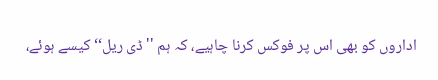اداروں کو بھی اس پر فوکس کرنا چاہیے، کہ ہم ''ڈی ریل‘‘ کیسے ہوئے،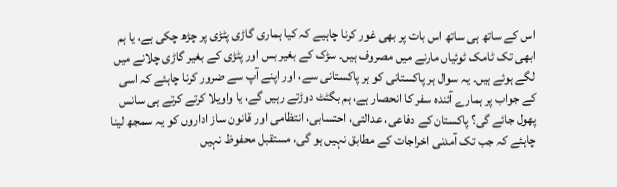اس کے ساتھ ہی ساتھ اس بات پر بھی غور کرنا چاہیے کہ کیا ہماری گاڑی پٹڑی پر چڑھ چکی ہے، یا ہم ابھی تک ٹامک ٹوئیاں مارنے میں مصروف ہیں۔ سڑک کے بغیر بس اور پٹڑی کے بغیر گاڑی چلانے میں لگے ہوئے ہیں۔ یہ سوال ہر پاکستانی کو ہر پاکستانی سے، اور اپنے آپ سے ضرور کرنا چاہئے کہ اسی کے جواب پر ہمارے آئندہ سفر کا انحصار ہے، ہم بگٹٹ دوڑتے رہیں گے، یا واویلا کرتے کرتے ہی سانس پھول جائے گی؟ پاکستان کے دفاعی، عدالتی، احتسابی، انتظامی اور قانون ساز اداروں کو یہ سمجھ لینا چاہئے کہ جب تک آمدنی اخراجات کے مطابق نہیں ہو گی، مستقبل محفوظ نہیں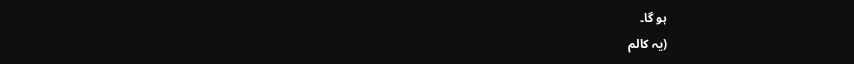ہو گا۔
(یہ کالم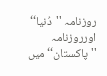روزنامہ ''دُنیا‘‘ اورروزنامہ ''پاکستان‘‘ میں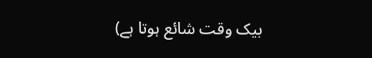بیک وقت شائع ہوتا ہے)